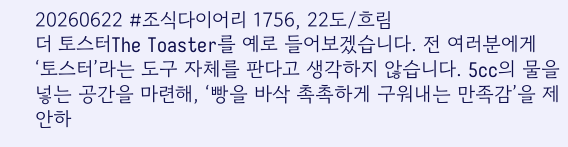20260622 #조식다이어리 1756, 22도/흐림
더 토스터The Toaster를 예로 들어보겠습니다. 전 여러분에게 ‘토스터’라는 도구 자체를 판다고 생각하지 않습니다. 5cc의 물을 넣는 공간을 마련해, ‘빵을 바삭 촉촉하게 구워내는 만족감’을 제안하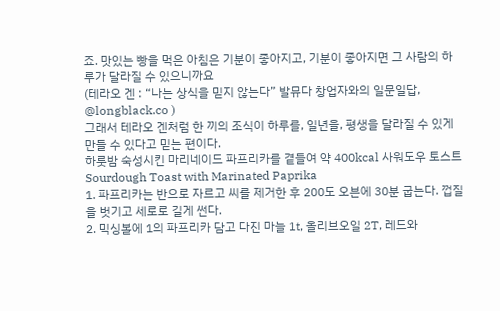죠. 맛있는 빵을 먹은 아침은 기분이 좋아지고, 기분이 좋아지면 그 사람의 하루가 달라질 수 있으니까요
(테라오 겐 : “나는 상식을 믿지 않는다” 발뮤다 창업자와의 일문일답, @longblack.co )
그래서 테라오 겐처럼 한 끼의 조식이 하루를, 일년을, 평생을 달라질 수 있게 만들 수 있다고 믿는 편이다.
하룻밤 숙성시킨 마리네이드 파프리카를 곁들여 약 400kcal 사워도우 토스트 Sourdough Toast with Marinated Paprika
1. 파프리카는 반으로 자르고 씨를 제거한 후 200도 오븐에 30분 굽는다. 껍질을 벗기고 세로로 길게 썬다.
2. 믹싱볼에 1의 파프리카 담고 다진 마늘 1t, 올리브오일 2T, 레드와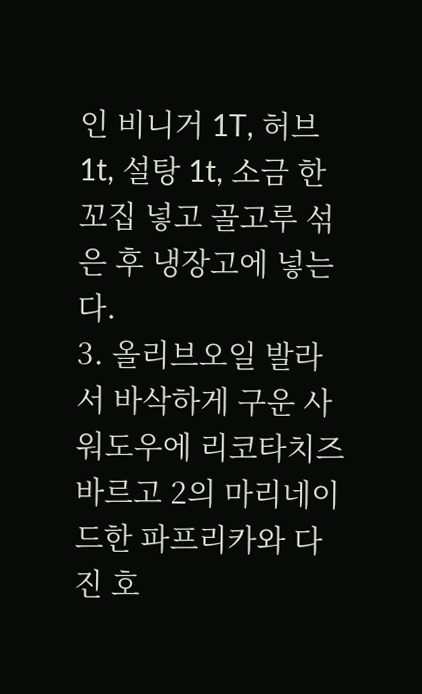인 비니거 1T, 허브 1t, 설탕 1t, 소금 한 꼬집 넣고 골고루 섞은 후 냉장고에 넣는다.
3. 올리브오일 발라서 바삭하게 구운 사워도우에 리코타치즈 바르고 2의 마리네이드한 파프리카와 다진 호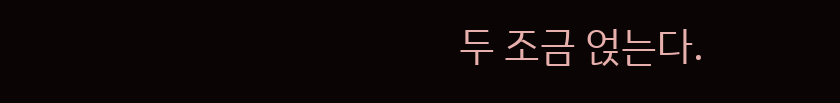두 조금 얹는다.